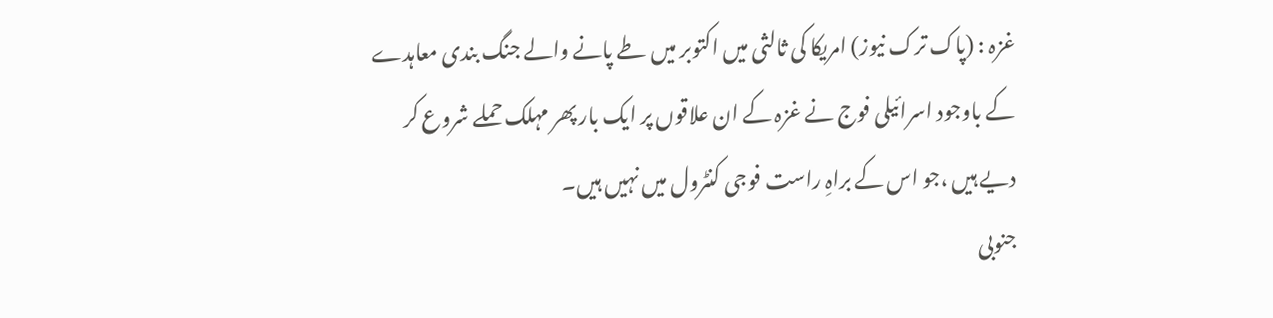غزہ : (پاک ترک نیوز) امریکا کی ثالثی میں اکتوبر میں طے پانے والے جنگ بندی معاہدے کے باوجود اسرائیلی فوج نے غزہ کے ان علاقوں پر ایک بار پھر مہلک حملے شروع کر دیے ہیں ،جو اس کے براہِ راست فوجی کنٹرول میں نہیں ہیں۔
جنوبی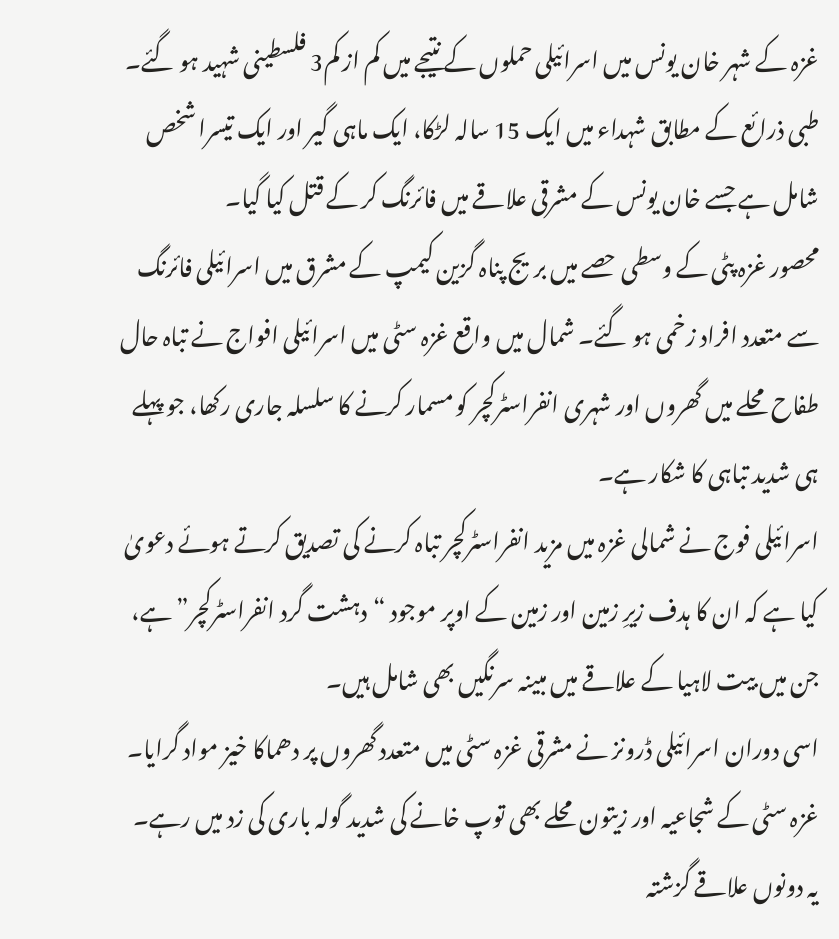غزہ کے شہر خان یونس میں اسرائیلی حملوں کے نتیجے میں کم از کم3 فلسطینی شہید ہو گئے۔ طبی ذرائع کے مطابق شہداء میں ایک 15 سالہ لڑکا، ایک ماہی گیر اور ایک تیسرا شخص شامل ہے جسے خان یونس کے مشرقی علاقے میں فائرنگ کر کے قتل کیا گیا۔
محصور غزہ پٹی کے وسطی حصے میں بریج پناہ گزین کیمپ کے مشرق میں اسرائیلی فائرنگ سے متعدد افراد زخمی ہو گئے۔ شمال میں واقع غزہ سٹی میں اسرائیلی افواج نے تباہ حال طفاح محلے میں گھروں اور شہری انفراسٹرکچر کو مسمار کرنے کا سلسلہ جاری رکھا، جو پہلے ہی شدید تباہی کا شکار ہے۔
اسرائیلی فوج نے شمالی غزہ میں مزید انفراسٹرکچر تباہ کرنے کی تصدیق کرتے ہوئے دعویٰ کیا ہے کہ ان کا ہدف زیرِ زمین اور زمین کے اوپر موجود “دہشت گرد انفراسٹرکچر” ہے، جن میں بیت لاہیا کے علاقے میں مبینہ سرنگیں بھی شامل ہیں۔
اسی دوران اسرائیلی ڈرونز نے مشرقی غزہ سٹی میں متعدد گھروں پر دھماکا خیز مواد گرایا۔ غزہ سٹی کے شجاعیہ اور زیتون محلے بھی توپ خانے کی شدید گولہ باری کی زد میں رہے۔
یہ دونوں علاقے گزشتہ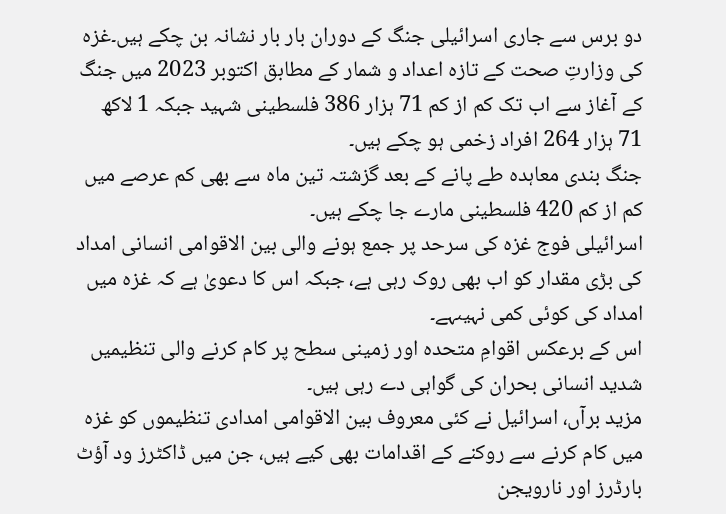دو برس سے جاری اسرائیلی جنگ کے دوران بار بار نشانہ بن چکے ہیں۔غزہ کی وزارتِ صحت کے تازہ اعداد و شمار کے مطابق اکتوبر 2023 میں جنگ کے آغاز سے اب تک کم از کم 71 ہزار 386 فلسطینی شہید جبکہ 1 لاکھ 71 ہزار 264 افراد زخمی ہو چکے ہیں۔
جنگ بندی معاہدہ طے پانے کے بعد گزشتہ تین ماہ سے بھی کم عرصے میں کم از کم 420 فلسطینی مارے جا چکے ہیں۔
اسرائیلی فوج غزہ کی سرحد پر جمع ہونے والی بین الاقوامی انسانی امداد کی بڑی مقدار کو اب بھی روک رہی ہے، جبکہ اس کا دعویٰ ہے کہ غزہ میں امداد کی کوئی کمی نہیںہے۔
اس کے برعکس اقوامِ متحدہ اور زمینی سطح پر کام کرنے والی تنظیمیں شدید انسانی بحران کی گواہی دے رہی ہیں۔
مزید برآں، اسرائیل نے کئی معروف بین الاقوامی امدادی تنظیموں کو غزہ میں کام کرنے سے روکنے کے اقدامات بھی کیے ہیں، جن میں ڈاکٹرز ود آؤٹ بارڈرز اور نارویجن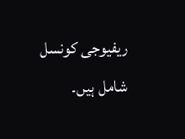ریفیوجی کونسل شامل ہیں۔